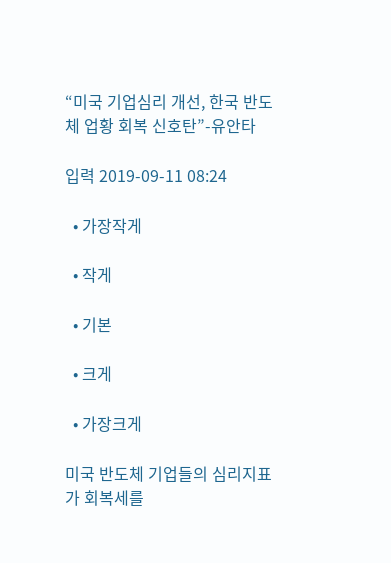“미국 기업심리 개선, 한국 반도체 업황 회복 신호탄”-유안타

입력 2019-09-11 08:24

  • 가장작게

  • 작게

  • 기본

  • 크게

  • 가장크게

미국 반도체 기업들의 심리지표가 회복세를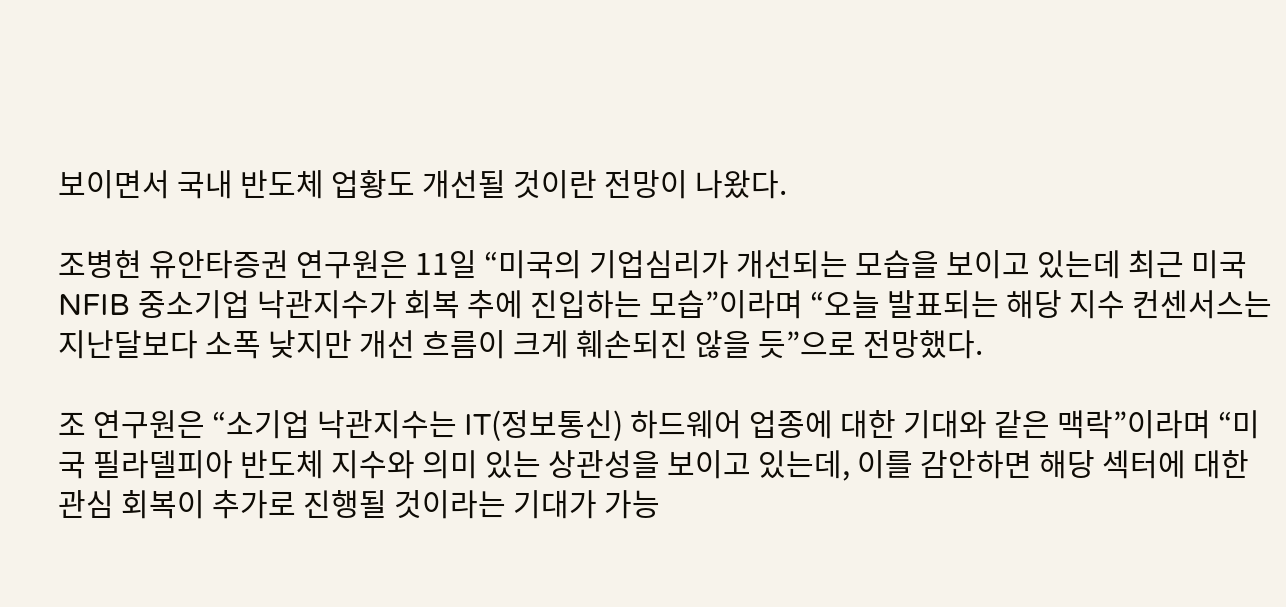보이면서 국내 반도체 업황도 개선될 것이란 전망이 나왔다.

조병현 유안타증권 연구원은 11일 “미국의 기업심리가 개선되는 모습을 보이고 있는데 최근 미국 NFIB 중소기업 낙관지수가 회복 추에 진입하는 모습”이라며 “오늘 발표되는 해당 지수 컨센서스는 지난달보다 소폭 낮지만 개선 흐름이 크게 훼손되진 않을 듯”으로 전망했다.

조 연구원은 “소기업 낙관지수는 IT(정보통신) 하드웨어 업종에 대한 기대와 같은 맥락”이라며 “미국 필라델피아 반도체 지수와 의미 있는 상관성을 보이고 있는데, 이를 감안하면 해당 섹터에 대한 관심 회복이 추가로 진행될 것이라는 기대가 가능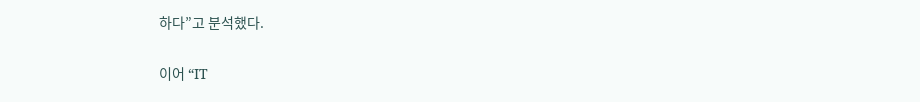하다”고 분석했다.

이어 “IT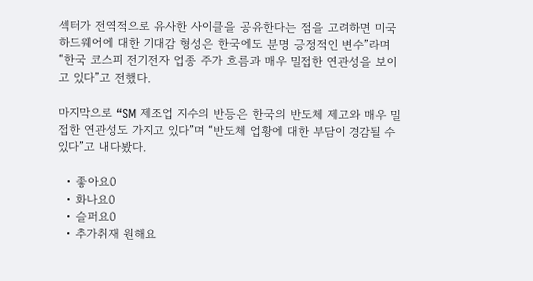섹터가 전역적으로 유사한 사이클을 공유한다는 점을 고려하면 미국 하드웨어에 대한 기대감 형성은 한국에도 분명 긍정적인 변수”라며 “한국 코스피 전기전자 업종 주가 흐름과 매우 밀접한 연관성을 보이고 있다”고 전했다.

마지막으로 “SM 제조업 지수의 반등은 한국의 반도체 제고와 매우 밀접한 연관성도 가지고 있다”며 “반도체 업황에 대한 부담이 경감될 수 있다”고 내다봤다.

  • 좋아요0
  • 화나요0
  • 슬퍼요0
  • 추가취재 원해요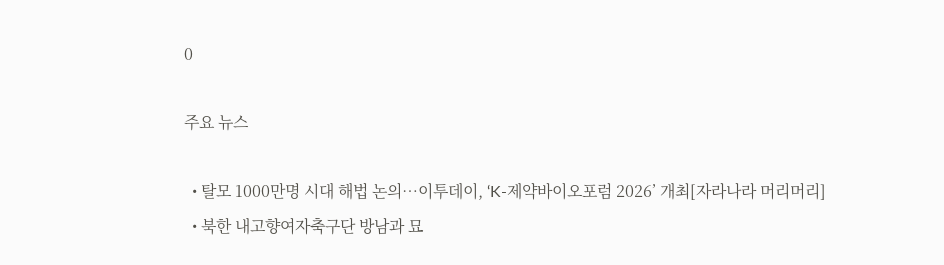0

주요 뉴스

  • 탈모 1000만명 시대 해법 논의…이투데이, ‘K-제약바이오포럼 2026’ 개최[자라나라 머리머리]
  • 북한 내고향여자축구단 방남과 묘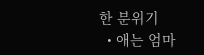한 분위기
  • 애는 엄마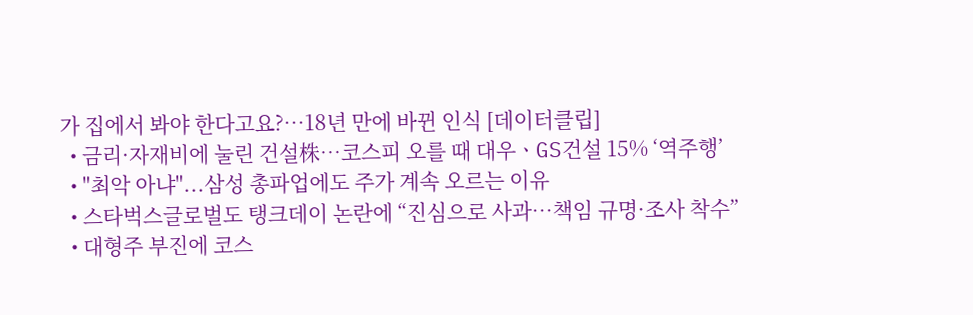가 집에서 봐야 한다고요?…18년 만에 바뀐 인식 [데이터클립]
  • 금리·자재비에 눌린 건설株…코스피 오를 때 대우ㆍGS건설 15% ‘역주행’
  • "최악 아냐"...삼성 총파업에도 주가 계속 오르는 이유
  • 스타벅스글로벌도 탱크데이 논란에 “진심으로 사과…책임 규명·조사 착수”
  • 대형주 부진에 코스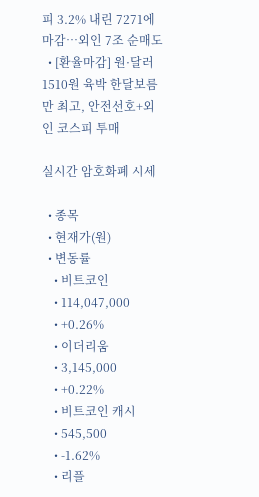피 3.2% 내린 7271에 마감⋯외인 7조 순매도
  • [환율마감] 원·달러 1510원 육박 한달보름만 최고, 안전선호+외인 코스피 투매

실시간 암호화폐 시세

  • 종목
  • 현재가(원)
  • 변동률
    • 비트코인
    • 114,047,000
    • +0.26%
    • 이더리움
    • 3,145,000
    • +0.22%
    • 비트코인 캐시
    • 545,500
    • -1.62%
    • 리플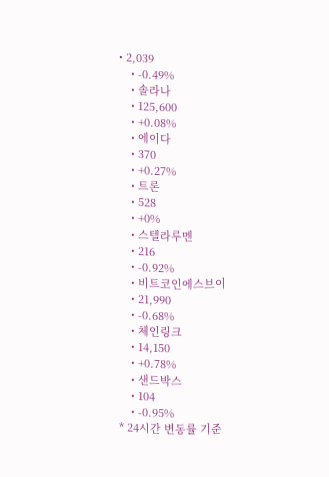• 2,039
    • -0.49%
    • 솔라나
    • 125,600
    • +0.08%
    • 에이다
    • 370
    • +0.27%
    • 트론
    • 528
    • +0%
    • 스텔라루멘
    • 216
    • -0.92%
    • 비트코인에스브이
    • 21,990
    • -0.68%
    • 체인링크
    • 14,150
    • +0.78%
    • 샌드박스
    • 104
    • -0.95%
* 24시간 변동률 기준